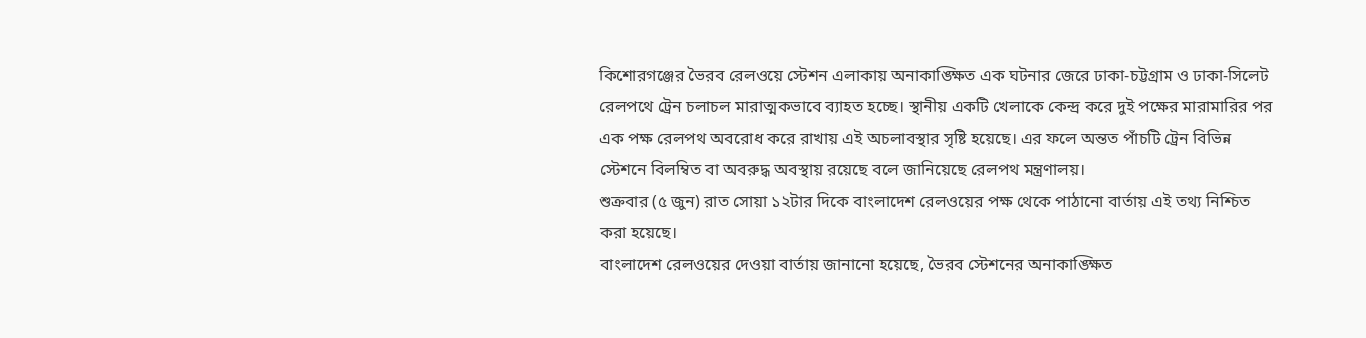কিশোরগঞ্জের ভৈরব রেলওয়ে স্টেশন এলাকায় অনাকাঙ্ক্ষিত এক ঘটনার জেরে ঢাকা-চট্টগ্রাম ও ঢাকা-সিলেট রেলপথে ট্রেন চলাচল মারাত্মকভাবে ব্যাহত হচ্ছে। স্থানীয় একটি খেলাকে কেন্দ্র করে দুই পক্ষের মারামারির পর এক পক্ষ রেলপথ অবরোধ করে রাখায় এই অচলাবস্থার সৃষ্টি হয়েছে। এর ফলে অন্তত পাঁচটি ট্রেন বিভিন্ন স্টেশনে বিলম্বিত বা অবরুদ্ধ অবস্থায় রয়েছে বলে জানিয়েছে রেলপথ মন্ত্রণালয়।
শুক্রবার (৫ জুন) রাত সোয়া ১২টার দিকে বাংলাদেশ রেলওয়ের পক্ষ থেকে পাঠানো বার্তায় এই তথ্য নিশ্চিত করা হয়েছে।
বাংলাদেশ রেলওয়ের দেওয়া বার্তায় জানানো হয়েছে, ভৈরব স্টেশনের অনাকাঙ্ক্ষিত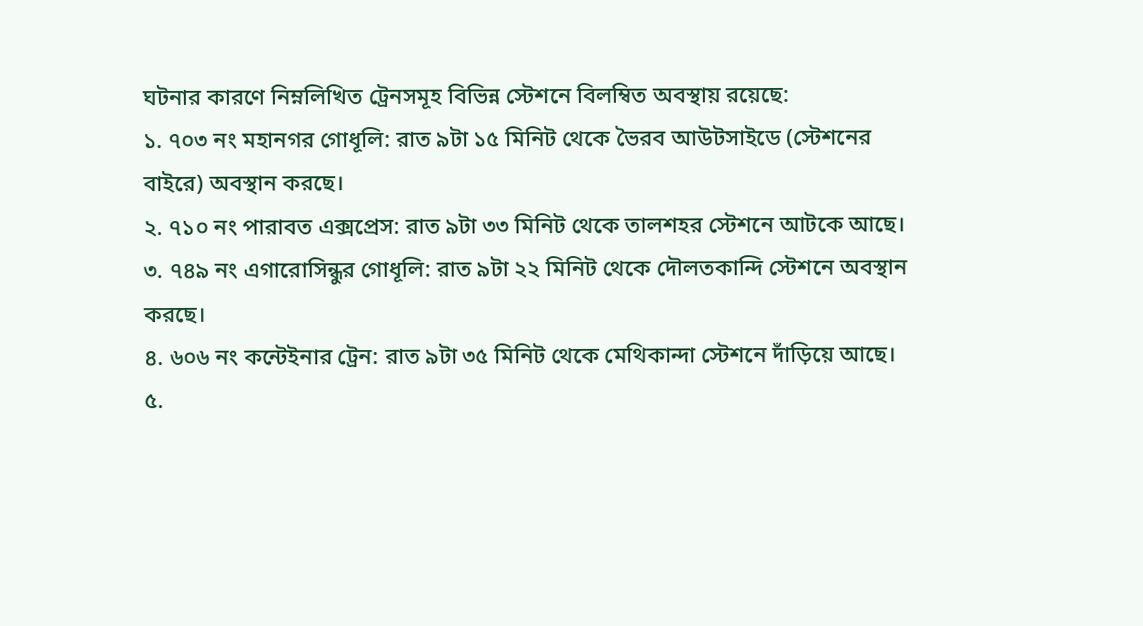ঘটনার কারণে নিম্নলিখিত ট্রেনসমূহ বিভিন্ন স্টেশনে বিলম্বিত অবস্থায় রয়েছে:
১. ৭০৩ নং মহানগর গোধূলি: রাত ৯টা ১৫ মিনিট থেকে ভৈরব আউটসাইডে (স্টেশনের বাইরে) অবস্থান করছে।
২. ৭১০ নং পারাবত এক্সপ্রেস: রাত ৯টা ৩৩ মিনিট থেকে তালশহর স্টেশনে আটকে আছে।
৩. ৭৪৯ নং এগারোসিন্ধুর গোধূলি: রাত ৯টা ২২ মিনিট থেকে দৌলতকান্দি স্টেশনে অবস্থান করছে।
৪. ৬০৬ নং কন্টেইনার ট্রেন: রাত ৯টা ৩৫ মিনিট থেকে মেথিকান্দা স্টেশনে দাঁড়িয়ে আছে।
৫.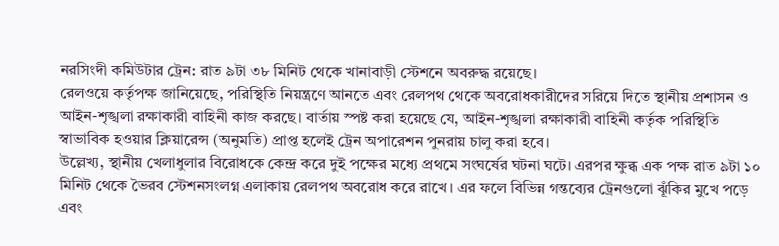নরসিংদী কমিউটার ট্রেন: রাত ৯টা ৩৮ মিনিট থেকে খানাবাড়ী স্টেশনে অবরুদ্ধ রয়েছে।
রেলওয়ে কর্তৃপক্ষ জানিয়েছে, পরিস্থিতি নিয়ন্ত্রণে আনতে এবং রেলপথ থেকে অবরোধকারীদের সরিয়ে দিতে স্থানীয় প্রশাসন ও আইন-শৃঙ্খলা রক্ষাকারী বাহিনী কাজ করছে। বার্তায় স্পষ্ট করা হয়েছে যে, আইন-শৃঙ্খলা রক্ষাকারী বাহিনী কর্তৃক পরিস্থিতি স্বাভাবিক হওয়ার ক্লিয়ারেন্স (অনুমতি) প্রাপ্ত হলেই ট্রেন অপারেশন পুনরায় চালু করা হবে।
উল্লেখ্য, স্থানীয় খেলাধুলার বিরোধকে কেন্দ্র করে দুই পক্ষের মধ্যে প্রথমে সংঘর্ষের ঘটনা ঘটে। এরপর ক্ষুব্ধ এক পক্ষ রাত ৯টা ১০ মিনিট থেকে ভৈরব স্টেশনসংলগ্ন এলাকায় রেলপথ অবরোধ করে রাখে। এর ফলে বিভিন্ন গন্তব্যের ট্রেনগুলো ঝূঁকির মুখে পড়ে এবং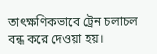তাৎক্ষণিকভাবে ট্রেন চলাচল বন্ধ করে দেওয়া হয়।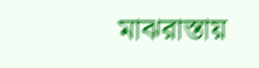মাঝরাস্তায়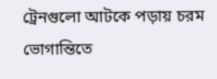ট্রেনগুলো আটকে পড়ায় চরম ভোগান্তিতে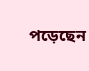পড়েছেন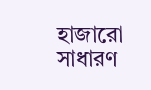হাজারো সাধারণ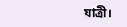যাত্রী।